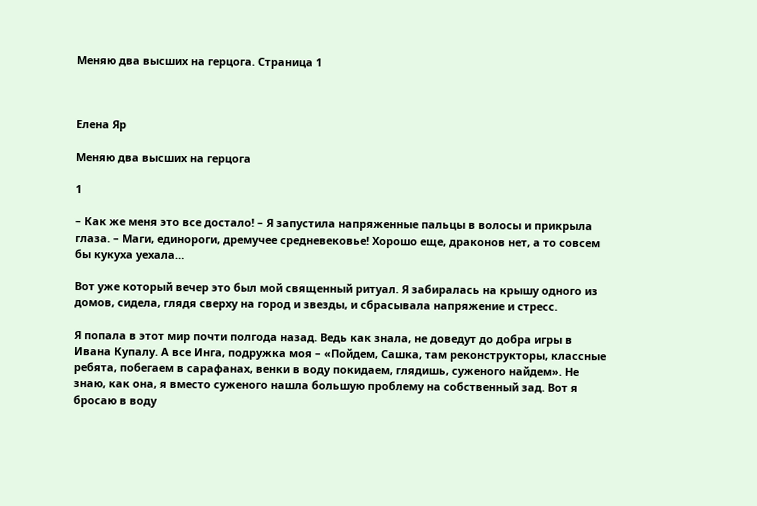Меняю два высших на герцога. Страница 1



Елена Яр

Меняю два высших на герцога

1

– Как же меня это все достало! – Я запустила напряженные пальцы в волосы и прикрыла глаза. – Маги, единороги, дремучее средневековье! Хорошо еще, драконов нет, а то совсем бы кукуха уехала…

Вот уже который вечер это был мой священный ритуал. Я забиралась на крышу одного из домов, сидела, глядя сверху на город и звезды, и сбрасывала напряжение и стресс.

Я попала в этот мир почти полгода назад. Ведь как знала, не доведут до добра игры в Ивана Купалу. А все Инга, подружка моя – «Пойдем, Сашка, там реконструкторы, классные ребята, побегаем в сарафанах, венки в воду покидаем, глядишь, суженого найдем». Не знаю, как она, я вместо суженого нашла большую проблему на собственный зад. Вот я бросаю в воду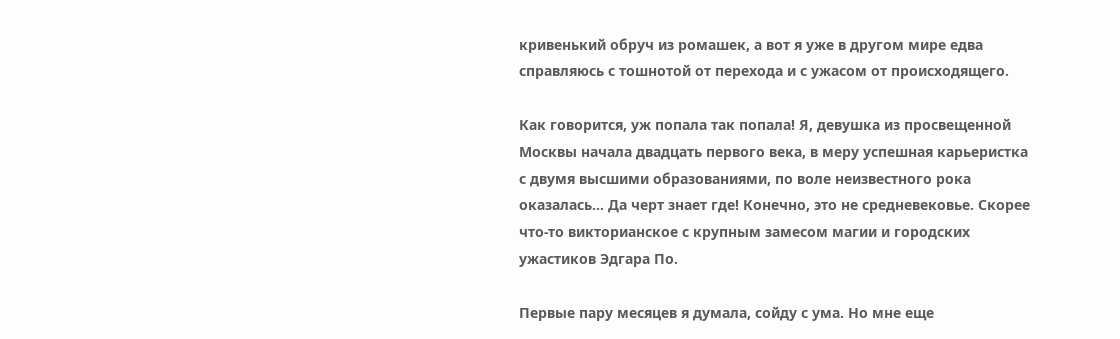кривенький обруч из ромашек, а вот я уже в другом мире едва справляюсь с тошнотой от перехода и с ужасом от происходящего.

Как говорится, уж попала так попала! Я, девушка из просвещенной Москвы начала двадцать первого века, в меру успешная карьеристка с двумя высшими образованиями, по воле неизвестного рока оказалась… Да черт знает где! Конечно, это не средневековье. Скорее что-то викторианское с крупным замесом магии и городских ужастиков Эдгара По.

Первые пару месяцев я думала, сойду с ума. Но мне еще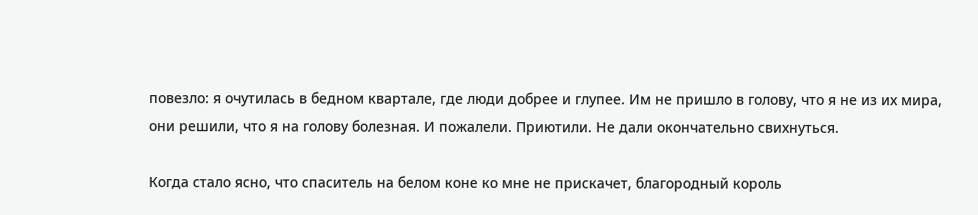повезло: я очутилась в бедном квартале, где люди добрее и глупее. Им не пришло в голову, что я не из их мира, они решили, что я на голову болезная. И пожалели. Приютили. Не дали окончательно свихнуться.

Когда стало ясно, что спаситель на белом коне ко мне не прискачет, благородный король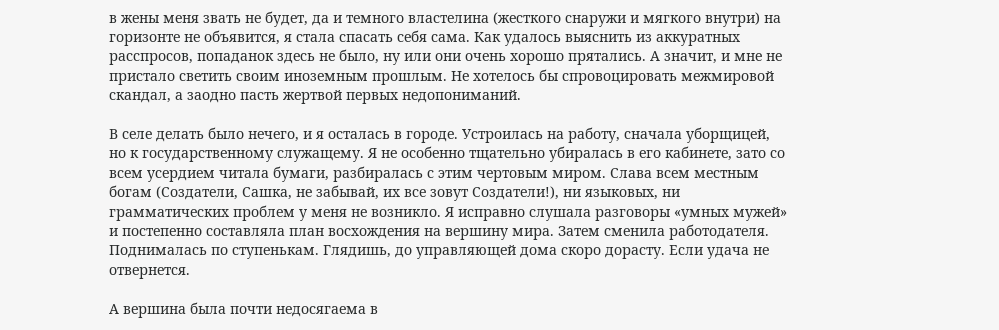в жены меня звать не будет, да и темного властелина (жесткого снаружи и мягкого внутри) на горизонте не объявится, я стала спасать себя сама. Как удалось выяснить из аккуратных расспросов, попаданок здесь не было, ну или они очень хорошо прятались. А значит, и мне не пристало светить своим иноземным прошлым. Не хотелось бы спровоцировать межмировой скандал, а заодно пасть жертвой первых недопониманий.

В селе делать было нечего, и я осталась в городе. Устроилась на работу, сначала уборщицей, но к государственному служащему. Я не особенно тщательно убиралась в его кабинете, зато со всем усердием читала бумаги, разбиралась с этим чертовым миром. Слава всем местным богам (Создатели, Сашка, не забывай, их все зовут Создатели!), ни языковых, ни грамматических проблем у меня не возникло. Я исправно слушала разговоры «умных мужей» и постепенно составляла план восхождения на вершину мира. Затем сменила работодателя. Поднималась по ступенькам. Глядишь, до управляющей дома скоро дорасту. Если удача не отвернется.

А вершина была почти недосягаема в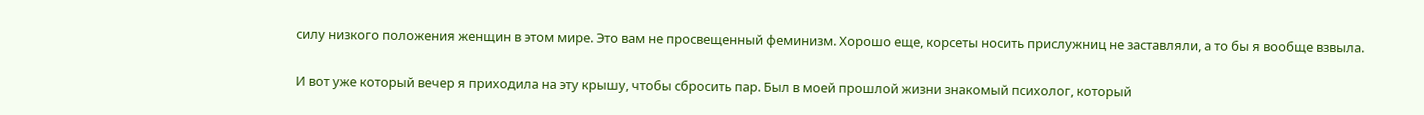силу низкого положения женщин в этом мире. Это вам не просвещенный феминизм. Хорошо еще, корсеты носить прислужниц не заставляли, а то бы я вообще взвыла.

И вот уже который вечер я приходила на эту крышу, чтобы сбросить пар. Был в моей прошлой жизни знакомый психолог, который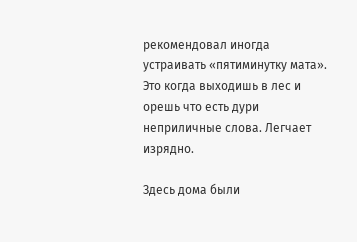рекомендовал иногда устраивать «пятиминутку мата». Это когда выходишь в лес и орешь что есть дури неприличные слова. Легчает изрядно.

Здесь дома были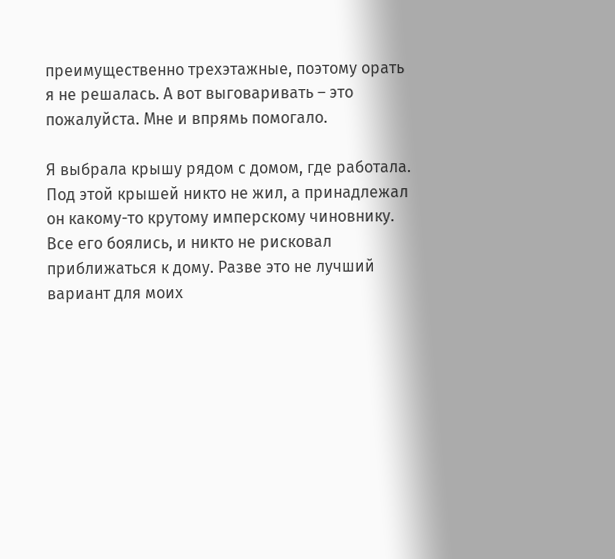преимущественно трехэтажные, поэтому орать я не решалась. А вот выговаривать – это пожалуйста. Мне и впрямь помогало.

Я выбрала крышу рядом с домом, где работала. Под этой крышей никто не жил, а принадлежал он какому-то крутому имперскому чиновнику. Все его боялись, и никто не рисковал приближаться к дому. Разве это не лучший вариант для моих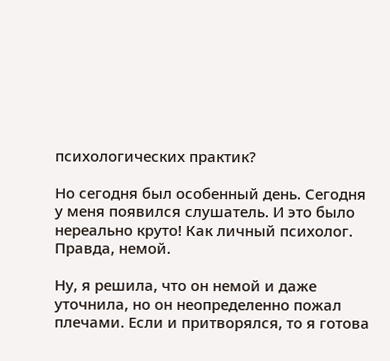психологических практик?

Но сегодня был особенный день. Сегодня у меня появился слушатель. И это было нереально круто! Как личный психолог. Правда, немой.

Ну, я решила, что он немой и даже уточнила, но он неопределенно пожал плечами. Если и притворялся, то я готова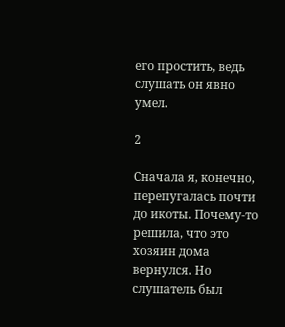его простить, ведь слушать он явно умел.

2

Сначала я, конечно, перепугалась почти до икоты. Почему-то решила, что это хозяин дома вернулся. Но слушатель был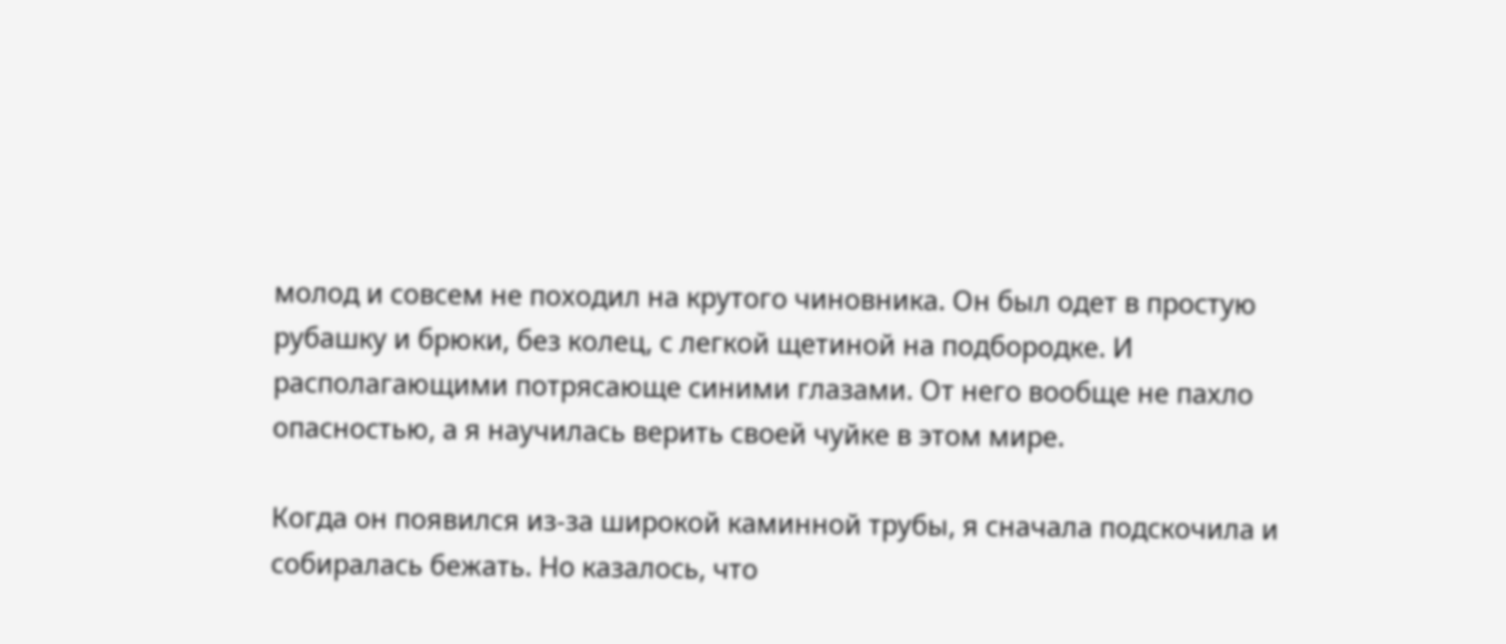молод и совсем не походил на крутого чиновника. Он был одет в простую рубашку и брюки, без колец, с легкой щетиной на подбородке. И располагающими потрясающе синими глазами. От него вообще не пахло опасностью, а я научилась верить своей чуйке в этом мире.

Когда он появился из-за широкой каминной трубы, я сначала подскочила и собиралась бежать. Но казалось, что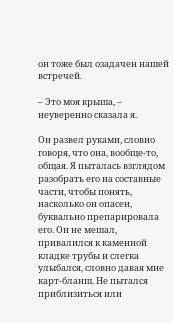он тоже был озадачен нашей встречей.

– Это моя крыша, – неуверенно сказала я.

Он развел руками, словно говоря, что она, вообще-то, общая. Я пыталась взглядом разобрать его на составные части, чтобы понять, насколько он опасен, буквально препарировала его. Он не мешал, привалился к каменной кладке трубы и слегка улыбался, словно давая мне карт-бланш. Не пытался приблизиться или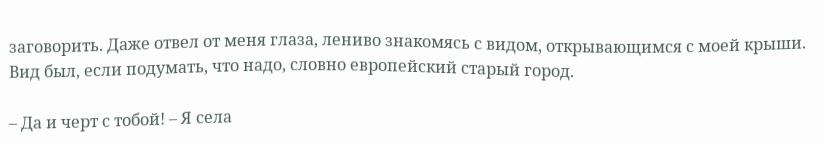заговорить. Даже отвел от меня глаза, лениво знакомясь с видом, открывающимся с моей крыши. Вид был, если подумать, что надо, словно европейский старый город.

– Да и черт с тобой! – Я села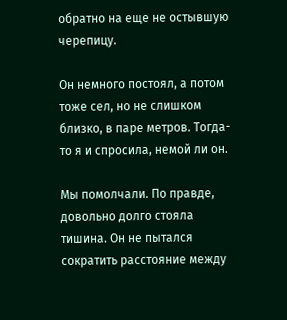обратно на еще не остывшую черепицу.

Он немного постоял, а потом тоже сел, но не слишком близко, в паре метров. Тогда-то я и спросила, немой ли он.

Мы помолчали. По правде, довольно долго стояла тишина. Он не пытался сократить расстояние между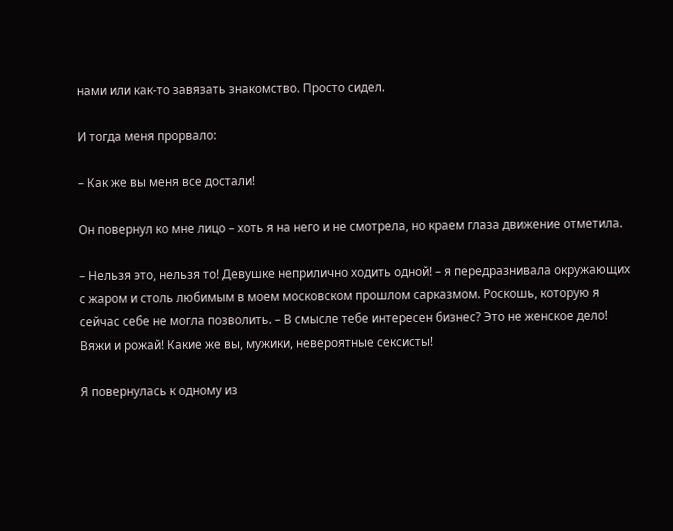нами или как-то завязать знакомство. Просто сидел.

И тогда меня прорвало:

– Как же вы меня все достали!

Он повернул ко мне лицо – хоть я на него и не смотрела, но краем глаза движение отметила.

– Нельзя это, нельзя то! Девушке неприлично ходить одной! – я передразнивала окружающих с жаром и столь любимым в моем московском прошлом сарказмом. Роскошь, которую я сейчас себе не могла позволить. – В смысле тебе интересен бизнес? Это не женское дело! Вяжи и рожай! Какие же вы, мужики, невероятные сексисты!

Я повернулась к одному из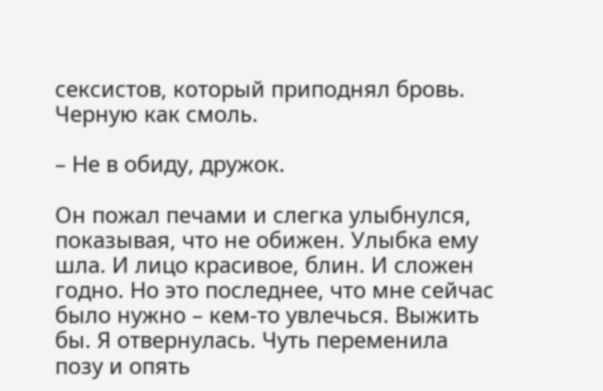сексистов, который приподнял бровь. Черную как смоль.

– Не в обиду, дружок.

Он пожал печами и слегка улыбнулся, показывая, что не обижен. Улыбка ему шла. И лицо красивое, блин. И сложен годно. Но это последнее, что мне сейчас было нужно – кем-то увлечься. Выжить бы. Я отвернулась. Чуть переменила позу и опять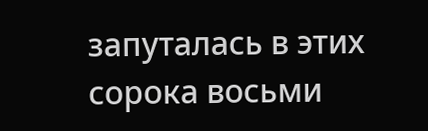запуталась в этих сорока восьми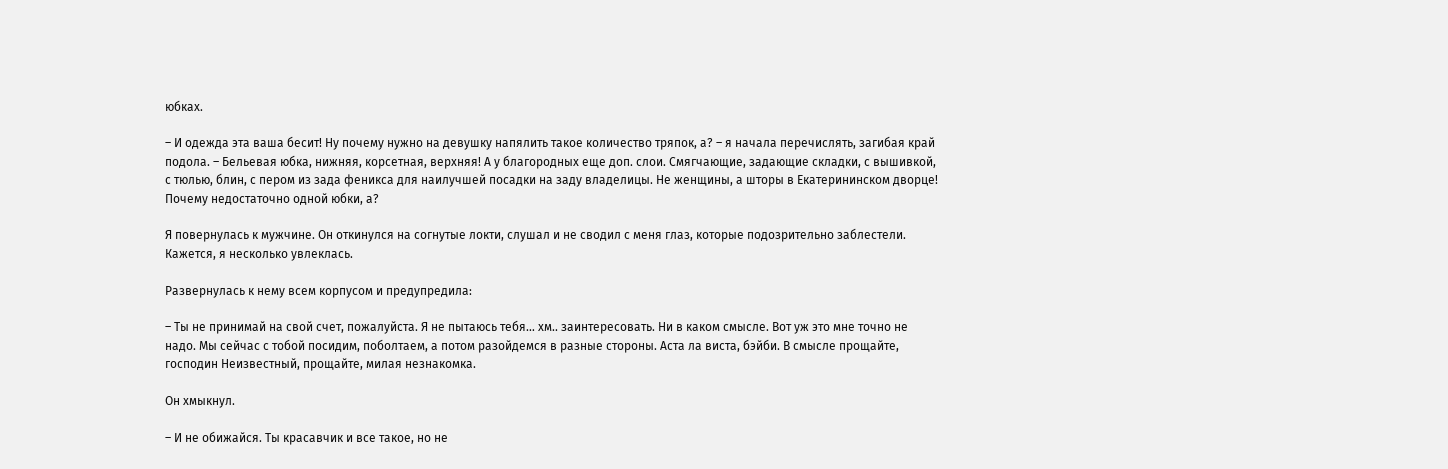юбках.

– И одежда эта ваша бесит! Ну почему нужно на девушку напялить такое количество тряпок, а? – я начала перечислять, загибая край подола. – Бельевая юбка, нижняя, корсетная, верхняя! А у благородных еще доп. слои. Смягчающие, задающие складки, с вышивкой, с тюлью, блин, с пером из зада феникса для наилучшей посадки на заду владелицы. Не женщины, а шторы в Екатерининском дворце! Почему недостаточно одной юбки, а?

Я повернулась к мужчине. Он откинулся на согнутые локти, слушал и не сводил с меня глаз, которые подозрительно заблестели. Кажется, я несколько увлеклась.

Развернулась к нему всем корпусом и предупредила:

– Ты не принимай на свой счет, пожалуйста. Я не пытаюсь тебя… хм.. заинтересовать. Ни в каком смысле. Вот уж это мне точно не надо. Мы сейчас с тобой посидим, поболтаем, а потом разойдемся в разные стороны. Аста ла виста, бэйби. В смысле прощайте, господин Неизвестный, прощайте, милая незнакомка.

Он хмыкнул.

– И не обижайся. Ты красавчик и все такое, но не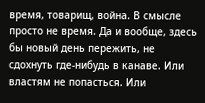время, товарищ, война. В смысле просто не время. Да и вообще, здесь бы новый день пережить, не сдохнуть где-нибудь в канаве. Или властям не попасться. Или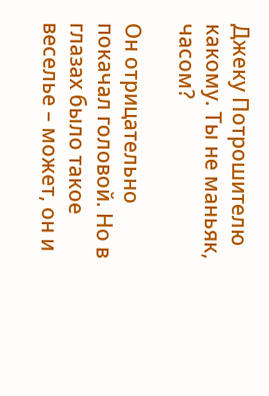Джеку Потрошителю какому. Ты не маньяк, часом?

Он отрицательно покачал головой. Но в глазах было такое веселье – может, он и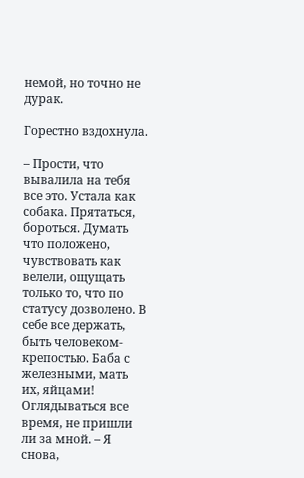немой, но точно не дурак.

Горестно вздохнула.

– Прости, что вывалила на тебя все это. Устала как собака. Прятаться, бороться. Думать что положено, чувствовать как велели, ощущать только то, что по статусу дозволено. В себе все держать, быть человеком-крепостью. Баба с железными, мать их, яйцами! Оглядываться все время, не пришли ли за мной. – Я снова,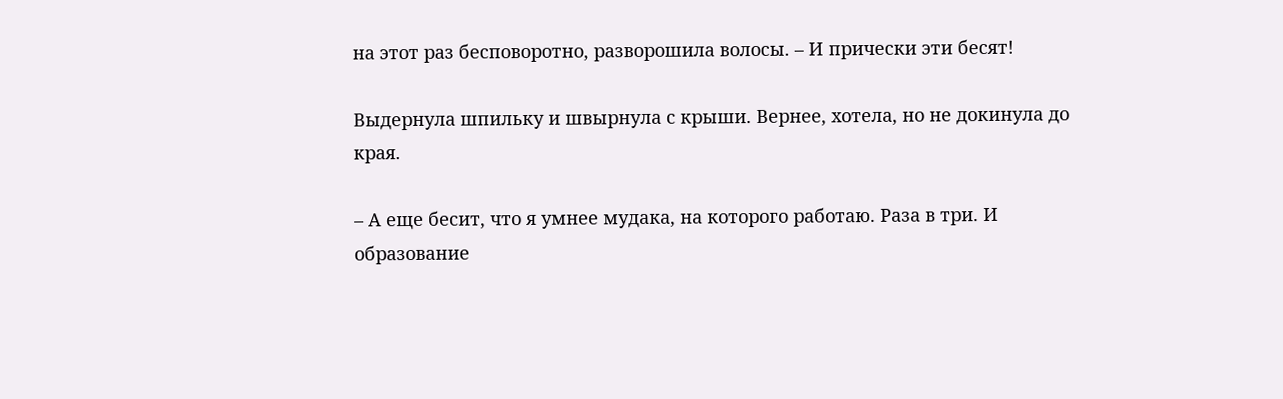на этот раз бесповоротно, разворошила волосы. – И прически эти бесят!

Выдернула шпильку и швырнула с крыши. Вернее, хотела, но не докинула до края.

– А еще бесит, что я умнее мудака, на которого работаю. Раза в три. И образование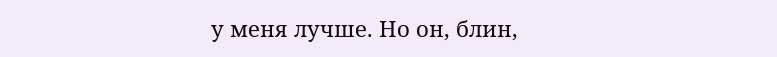у меня лучше. Но он, блин,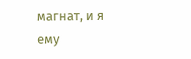магнат, и я ему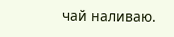чай наливаю.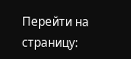Перейти на страницу: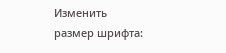Изменить размер шрифта: